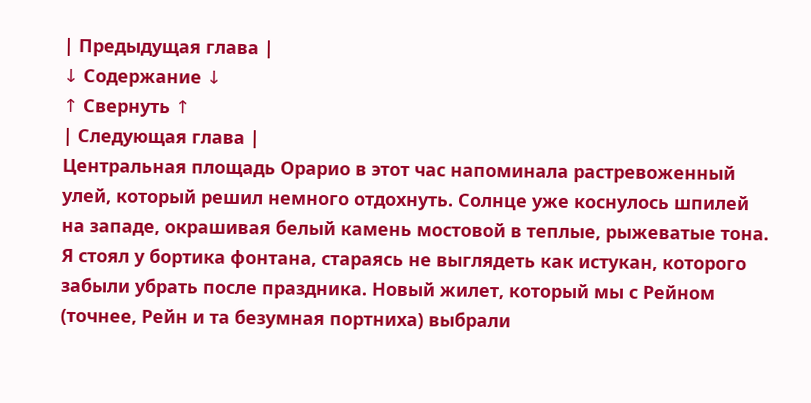| Предыдущая глава |
↓ Содержание ↓
↑ Свернуть ↑
| Следующая глава |
Центральная площадь Орарио в этот час напоминала растревоженный улей, который решил немного отдохнуть. Солнце уже коснулось шпилей на западе, окрашивая белый камень мостовой в теплые, рыжеватые тона.
Я стоял у бортика фонтана, стараясь не выглядеть как истукан, которого забыли убрать после праздника. Новый жилет, который мы с Рейном (точнее, Рейн и та безумная портниха) выбрали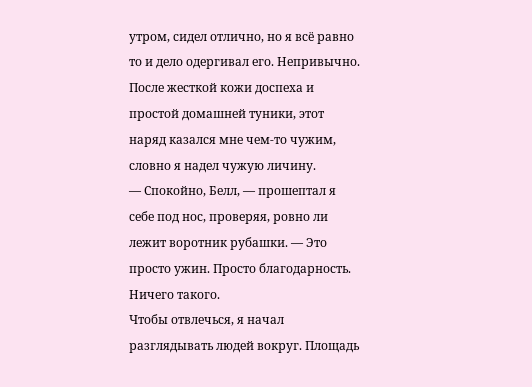утром, сидел отлично, но я всё равно то и дело одергивал его. Непривычно. После жесткой кожи доспеха и простой домашней туники, этот наряд казался мне чем-то чужим, словно я надел чужую личину.
— Спокойно, Белл, — прошептал я себе под нос, проверяя, ровно ли лежит воротник рубашки. — Это просто ужин. Просто благодарность. Ничего такого.
Чтобы отвлечься, я начал разглядывать людей вокруг. Площадь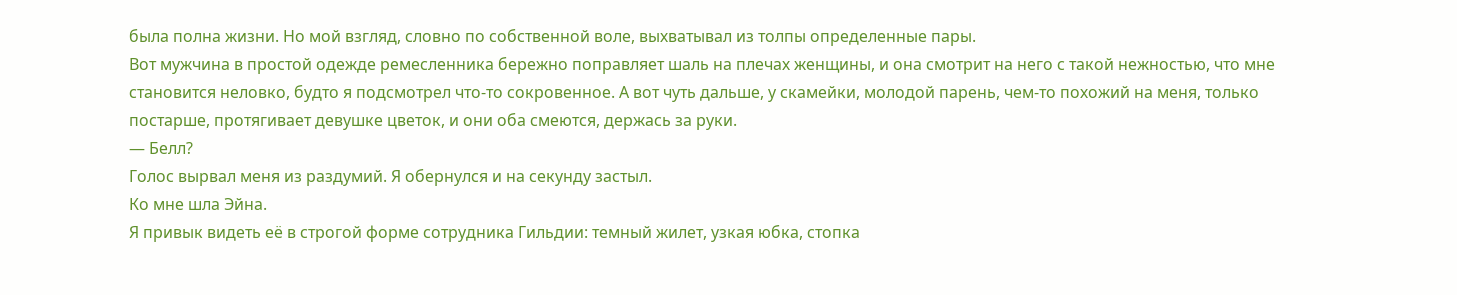была полна жизни. Но мой взгляд, словно по собственной воле, выхватывал из толпы определенные пары.
Вот мужчина в простой одежде ремесленника бережно поправляет шаль на плечах женщины, и она смотрит на него с такой нежностью, что мне становится неловко, будто я подсмотрел что-то сокровенное. А вот чуть дальше, у скамейки, молодой парень, чем-то похожий на меня, только постарше, протягивает девушке цветок, и они оба смеются, держась за руки.
— Белл?
Голос вырвал меня из раздумий. Я обернулся и на секунду застыл.
Ко мне шла Эйна.
Я привык видеть её в строгой форме сотрудника Гильдии: темный жилет, узкая юбка, стопка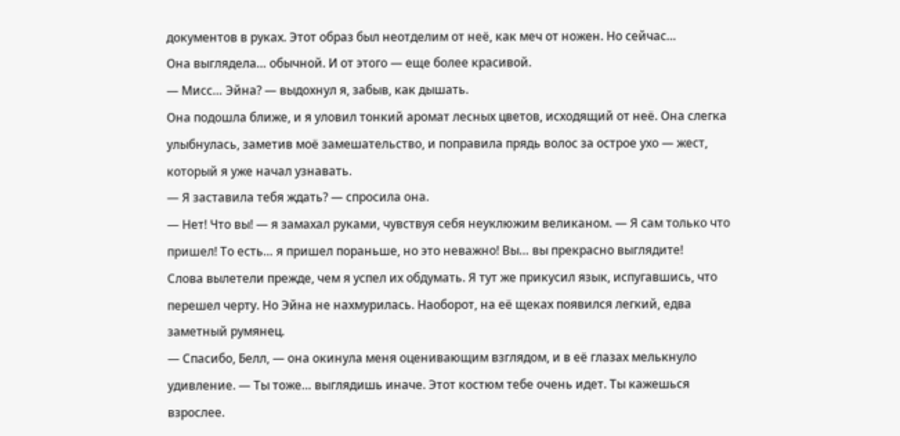документов в руках. Этот образ был неотделим от неё, как меч от ножен. Но сейчас…
Она выглядела… обычной. И от этого — еще более красивой.
— Мисс… Эйна? — выдохнул я, забыв, как дышать.
Она подошла ближе, и я уловил тонкий аромат лесных цветов, исходящий от неё. Она слегка улыбнулась, заметив моё замешательство, и поправила прядь волос за острое ухо — жест, который я уже начал узнавать.
— Я заставила тебя ждать? — спросила она.
— Нет! Что вы! — я замахал руками, чувствуя себя неуклюжим великаном. — Я сам только что пришел! То есть… я пришел пораньше, но это неважно! Вы… вы прекрасно выглядите!
Слова вылетели прежде, чем я успел их обдумать. Я тут же прикусил язык, испугавшись, что перешел черту. Но Эйна не нахмурилась. Наоборот, на её щеках появился легкий, едва заметный румянец.
— Спасибо, Белл, — она окинула меня оценивающим взглядом, и в её глазах мелькнуло удивление. — Ты тоже… выглядишь иначе. Этот костюм тебе очень идет. Ты кажешься взрослее.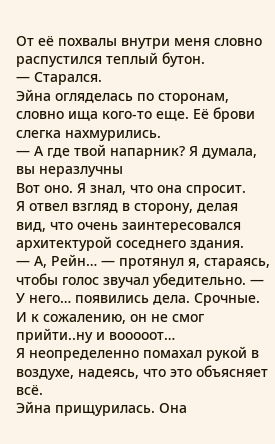От её похвалы внутри меня словно распустился теплый бутон.
— Старался.
Эйна огляделась по сторонам, словно ища кого-то еще. Её брови слегка нахмурились.
— А где твой напарник? Я думала, вы неразлучны
Вот оно. Я знал, что она спросит.
Я отвел взгляд в сторону, делая вид, что очень заинтересовался архитектурой соседнего здания.
— А, Рейн… — протянул я, стараясь, чтобы голос звучал убедительно. — У него… появились дела. Срочные. И к сожалению, он не смог прийти..ну и вооооот…
Я неопределенно помахал рукой в воздухе, надеясь, что это объясняет всё.
Эйна прищурилась. Она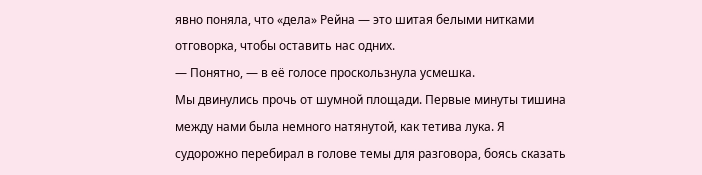явно поняла, что «дела» Рейна — это шитая белыми нитками отговорка, чтобы оставить нас одних.
— Понятно, — в её голосе проскользнула усмешка.
Мы двинулись прочь от шумной площади. Первые минуты тишина между нами была немного натянутой, как тетива лука. Я судорожно перебирал в голове темы для разговора, боясь сказать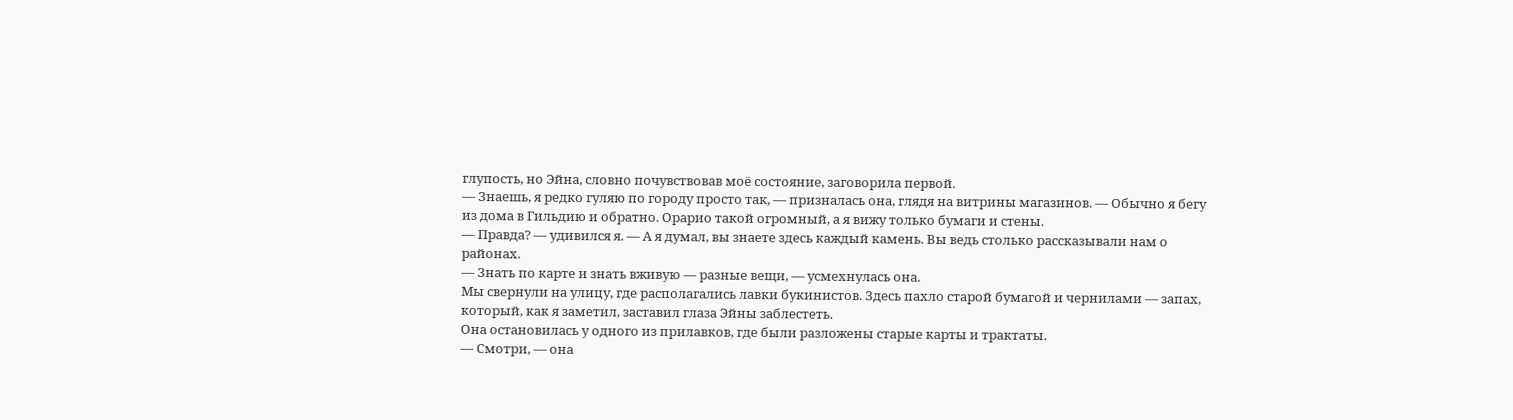глупость, но Эйна, словно почувствовав моё состояние, заговорила первой.
— Знаешь, я редко гуляю по городу просто так, — призналась она, глядя на витрины магазинов. — Обычно я бегу из дома в Гильдию и обратно. Орарио такой огромный, а я вижу только бумаги и стены.
— Правда? — удивился я. — А я думал, вы знаете здесь каждый камень. Вы ведь столько рассказывали нам о районах.
— Знать по карте и знать вживую — разные вещи, — усмехнулась она.
Мы свернули на улицу, где располагались лавки букинистов. Здесь пахло старой бумагой и чернилами — запах, который, как я заметил, заставил глаза Эйны заблестеть.
Она остановилась у одного из прилавков, где были разложены старые карты и трактаты.
— Смотри, — она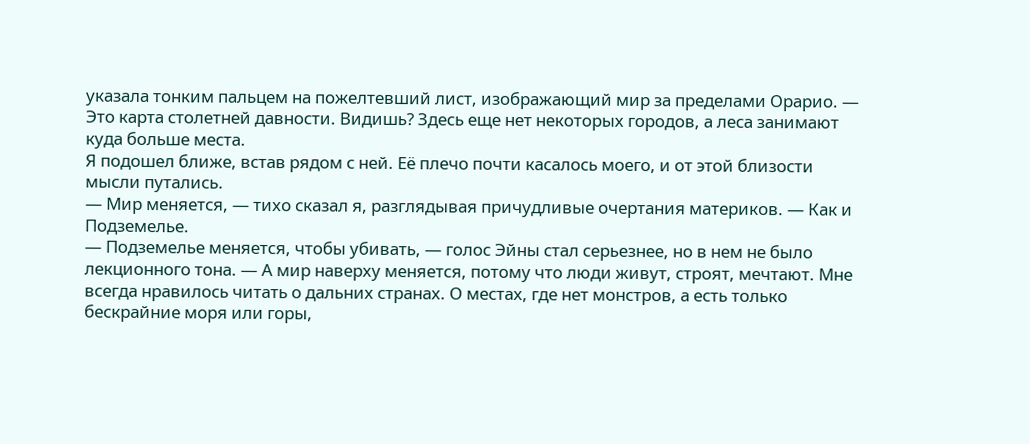указала тонким пальцем на пожелтевший лист, изображающий мир за пределами Орарио. — Это карта столетней давности. Видишь? Здесь еще нет некоторых городов, а леса занимают куда больше места.
Я подошел ближе, встав рядом с ней. Её плечо почти касалось моего, и от этой близости мысли путались.
— Мир меняется, — тихо сказал я, разглядывая причудливые очертания материков. — Как и Подземелье.
— Подземелье меняется, чтобы убивать, — голос Эйны стал серьезнее, но в нем не было лекционного тона. — А мир наверху меняется, потому что люди живут, строят, мечтают. Мне всегда нравилось читать о дальних странах. О местах, где нет монстров, а есть только бескрайние моря или горы,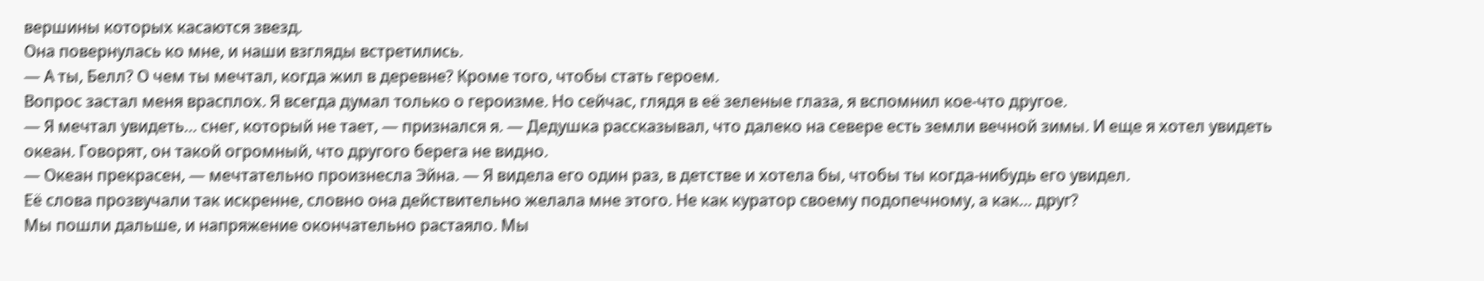вершины которых касаются звезд.
Она повернулась ко мне, и наши взгляды встретились.
— А ты, Белл? О чем ты мечтал, когда жил в деревне? Кроме того, чтобы стать героем.
Вопрос застал меня врасплох. Я всегда думал только о героизме. Но сейчас, глядя в её зеленые глаза, я вспомнил кое-что другое.
— Я мечтал увидеть… снег, который не тает, — признался я. — Дедушка рассказывал, что далеко на севере есть земли вечной зимы. И еще я хотел увидеть океан. Говорят, он такой огромный, что другого берега не видно.
— Океан прекрасен, — мечтательно произнесла Эйна. — Я видела его один раз, в детстве и хотела бы, чтобы ты когда-нибудь его увидел.
Её слова прозвучали так искренне, словно она действительно желала мне этого. Не как куратор своему подопечному, а как… друг?
Мы пошли дальше, и напряжение окончательно растаяло. Мы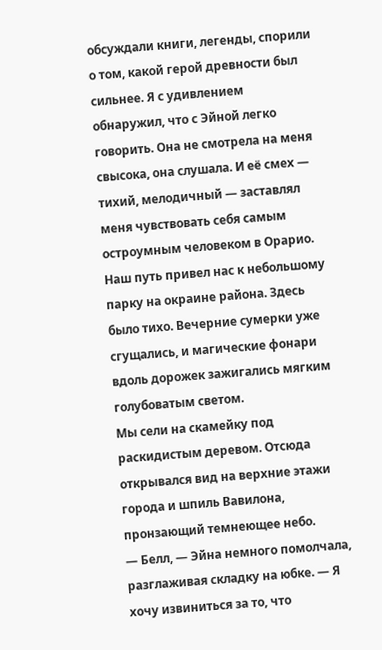обсуждали книги, легенды, спорили о том, какой герой древности был сильнее. Я с удивлением обнаружил, что с Эйной легко говорить. Она не смотрела на меня свысока, она слушала. И её смех — тихий, мелодичный — заставлял меня чувствовать себя самым остроумным человеком в Орарио.
Наш путь привел нас к небольшому парку на окраине района. Здесь было тихо. Вечерние сумерки уже сгущались, и магические фонари вдоль дорожек зажигались мягким голубоватым светом.
Мы сели на скамейку под раскидистым деревом. Отсюда открывался вид на верхние этажи города и шпиль Вавилона, пронзающий темнеющее небо.
— Белл, — Эйна немного помолчала, разглаживая складку на юбке. — Я хочу извиниться за то, что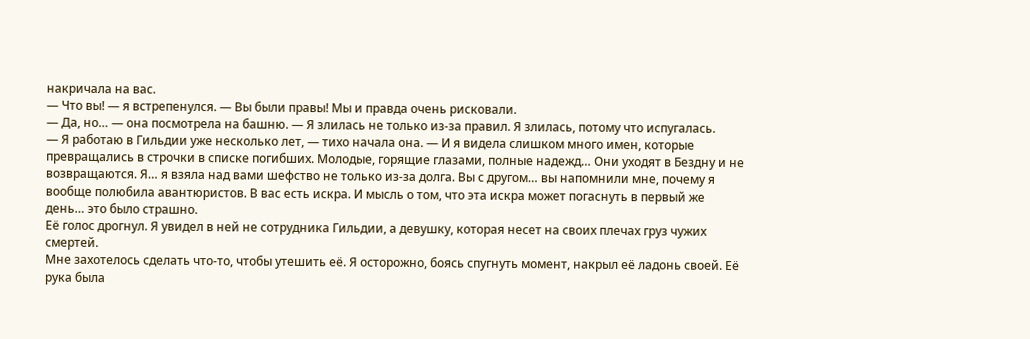накричала на вас.
— Что вы! — я встрепенулся. — Вы были правы! Мы и правда очень рисковали.
— Да, но… — она посмотрела на башню. — Я злилась не только из-за правил. Я злилась, потому что испугалась.
— Я работаю в Гильдии уже несколько лет, — тихо начала она. — И я видела слишком много имен, которые превращались в строчки в списке погибших. Молодые, горящие глазами, полные надежд… Они уходят в Бездну и не возвращаются. Я… я взяла над вами шефство не только из-за долга. Вы с другом… вы напомнили мне, почему я вообще полюбила авантюристов. В вас есть искра. И мысль о том, что эта искра может погаснуть в первый же день… это было страшно.
Её голос дрогнул. Я увидел в ней не сотрудника Гильдии, а девушку, которая несет на своих плечах груз чужих смертей.
Мне захотелось сделать что-то, чтобы утешить её. Я осторожно, боясь спугнуть момент, накрыл её ладонь своей. Её рука была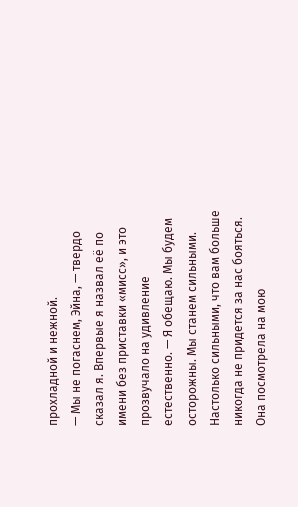прохладной и нежной.
— Мы не погаснем, Эйна, — твердо сказал я. Впервые я назвал её по имени без приставки «мисс», и это прозвучало на удивление естественно. — Я обещаю. Мы будем осторожны. Мы станем сильными. Настолько сильными, что вам больше никогда не придется за нас бояться.
Она посмотрела на мою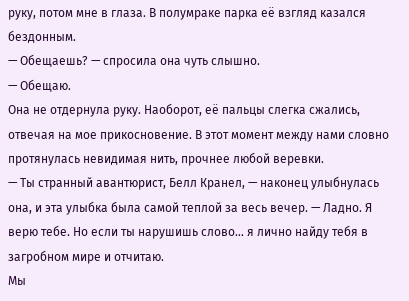руку, потом мне в глаза. В полумраке парка её взгляд казался бездонным.
— Обещаешь? — спросила она чуть слышно.
— Обещаю.
Она не отдернула руку. Наоборот, её пальцы слегка сжались, отвечая на мое прикосновение. В этот момент между нами словно протянулась невидимая нить, прочнее любой веревки.
— Ты странный авантюрист, Белл Кранел, — наконец улыбнулась она, и эта улыбка была самой теплой за весь вечер. — Ладно. Я верю тебе. Но если ты нарушишь слово… я лично найду тебя в загробном мире и отчитаю.
Мы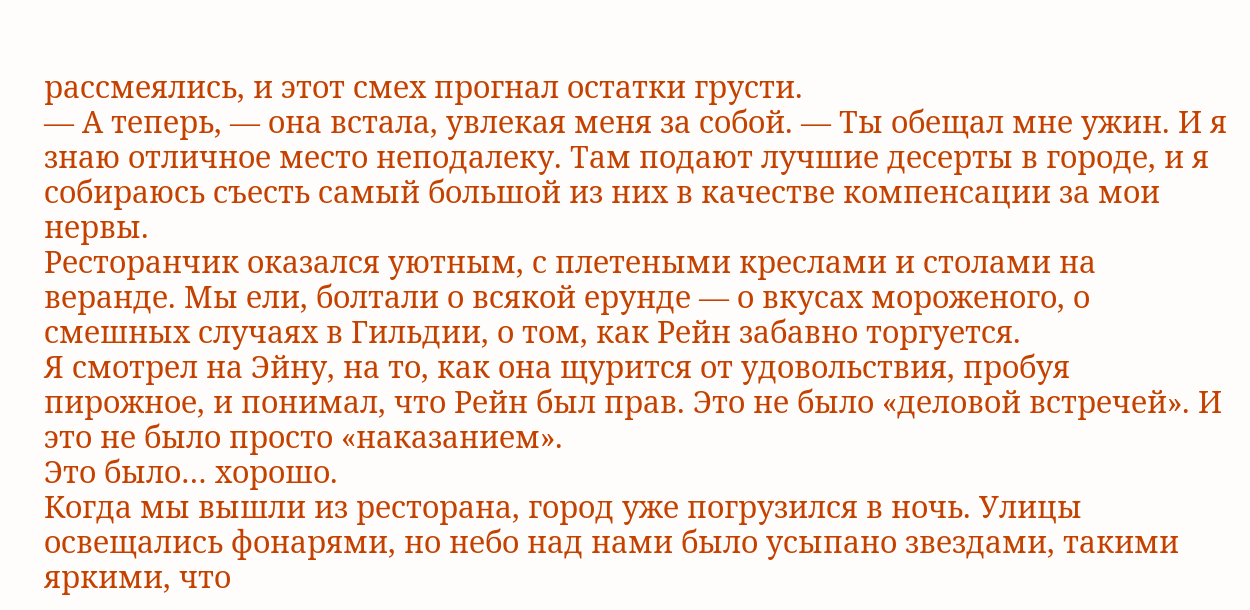рассмеялись, и этот смех прогнал остатки грусти.
— А теперь, — она встала, увлекая меня за собой. — Ты обещал мне ужин. И я знаю отличное место неподалеку. Там подают лучшие десерты в городе, и я собираюсь съесть самый большой из них в качестве компенсации за мои нервы.
Ресторанчик оказался уютным, с плетеными креслами и столами на веранде. Мы ели, болтали о всякой ерунде — о вкусах мороженого, о смешных случаях в Гильдии, о том, как Рейн забавно торгуется.
Я смотрел на Эйну, на то, как она щурится от удовольствия, пробуя пирожное, и понимал, что Рейн был прав. Это не было «деловой встречей». И это не было просто «наказанием».
Это было… хорошо.
Когда мы вышли из ресторана, город уже погрузился в ночь. Улицы освещались фонарями, но небо над нами было усыпано звездами, такими яркими, что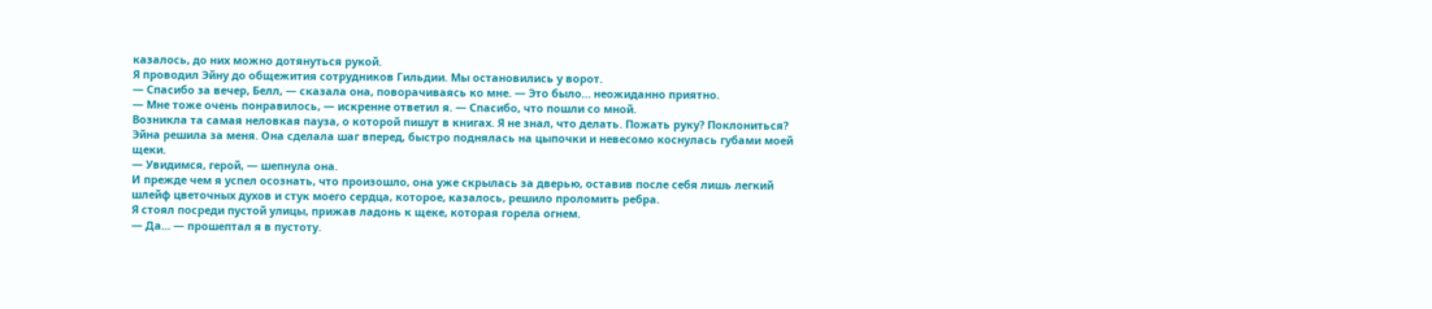казалось, до них можно дотянуться рукой.
Я проводил Эйну до общежития сотрудников Гильдии. Мы остановились у ворот.
— Спасибо за вечер, Белл, — сказала она, поворачиваясь ко мне. — Это было… неожиданно приятно.
— Мне тоже очень понравилось, — искренне ответил я. — Спасибо, что пошли со мной.
Возникла та самая неловкая пауза, о которой пишут в книгах. Я не знал, что делать. Пожать руку? Поклониться?
Эйна решила за меня. Она сделала шаг вперед, быстро поднялась на цыпочки и невесомо коснулась губами моей щеки.
— Увидимся, герой, — шепнула она.
И прежде чем я успел осознать, что произошло, она уже скрылась за дверью, оставив после себя лишь легкий шлейф цветочных духов и стук моего сердца, которое, казалось, решило проломить ребра.
Я стоял посреди пустой улицы, прижав ладонь к щеке, которая горела огнем.
— Да… — прошептал я в пустоту.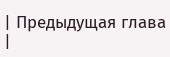| Предыдущая глава |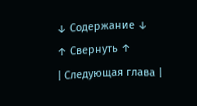↓ Содержание ↓
↑ Свернуть ↑
| Следующая глава |